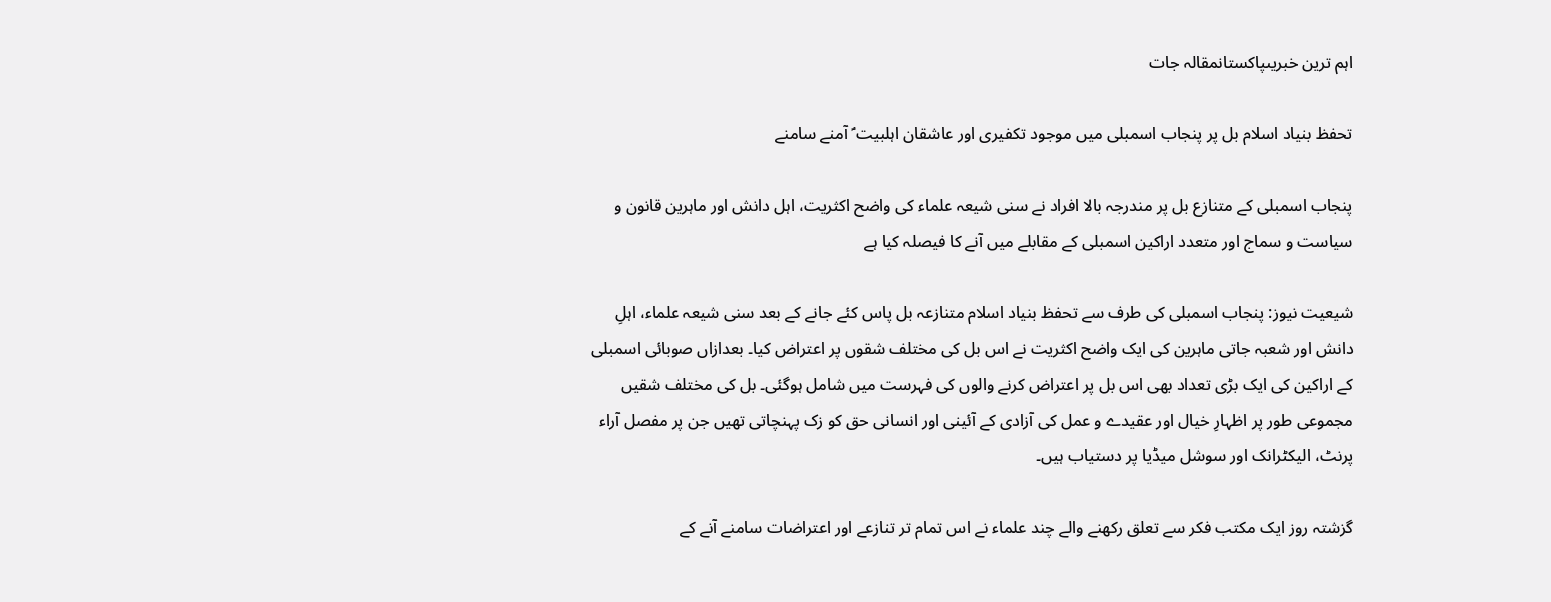اہم ترین خبریںپاکستانمقالہ جات

تحفظ بنیاد اسلام بل پر پنجاب اسمبلی میں موجود تکفیری اور عاشقان اہلبیت ؑ آمنے سامنے

پنجاب اسمبلی کے متنازع بل پر مندرجہ بالا افراد نے سنی شیعہ علماء کی واضح اکثریت، اہل دانش اور ماہرین قانون و سیاست و سماج اور متعدد اراکین اسمبلی کے مقابلے میں آنے کا فیصلہ کیا ہے

شیعیت نیوز: پنجاب اسمبلی کی طرف سے تحفظ بنیاد اسلام متنازعہ بل پاس کئے جانے کے بعد سنی شیعہ علماء، اہلِ دانش اور شعبہ جاتی ماہرین کی ایک واضح اکثریت نے اس بل کی مختلف شقوں پر اعتراض کیا۔ بعدازاں صوبائی اسمبلی کے اراکین کی ایک بڑی تعداد بھی اس بل پر اعتراض کرنے والوں کی فہرست میں شامل ہوگئی۔ بل کی مختلف شقیں مجموعی طور پر اظہارِ خیال اور عقیدے و عمل کی آزادی کے آئینی اور انسانی حق کو زک پہنچاتی تھیں جن پر مفصل آراء پرنٹ، الیکٹرانک اور سوشل میڈیا پر دستیاب ہیں۔

گزشتہ روز ایک مکتب فکر سے تعلق رکھنے والے چند علماء نے اس تمام تر تنازعے اور اعتراضات سامنے آنے کے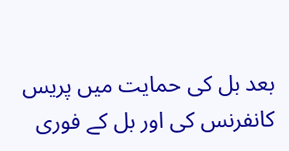بعد بل کی حمایت میں پریس کانفرنس کی اور بل کے فوری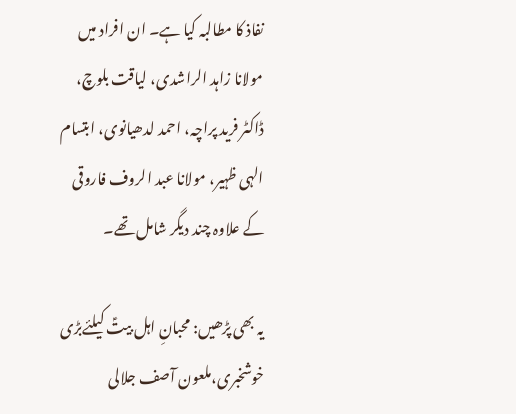نفاذ کا مطالبہ کیا ہے۔ ان افراد میں مولانا زاہد الراشدی، لیاقت بلوچ، ڈاکٹر فرید پراچہ، احمد لدھیانوی، ابتسام الہی ظہیر، مولانا عبد الروف فاروقی کے علاوہ چند دیگر شامل تھے۔

یہ بھی پڑھیں: محبانِ اہل بیتؑ کیلئےبڑی خوشخبری،ملعون آصف جلالی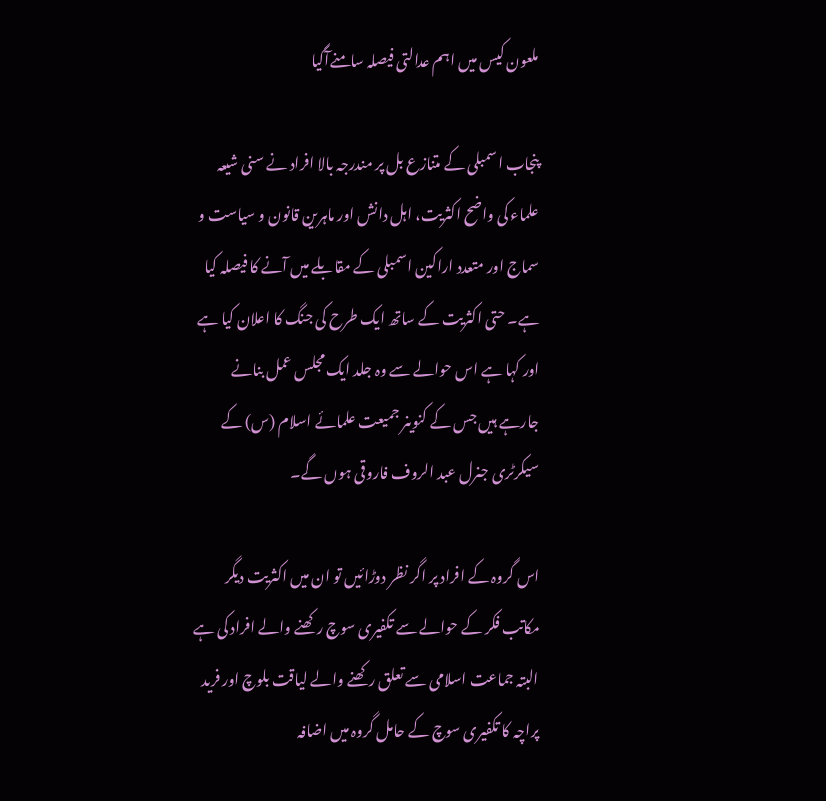ملعون کیس میں اہم عدالتی فیصلہ سامنےآگیا

پنجاب اسمبلی کے متنازع بل پر مندرجہ بالا افراد نے سنی شیعہ علماء کی واضح اکثریت، اہل دانش اور ماہرین قانون و سیاست و سماج اور متعدد اراکین اسمبلی کے مقابلے میں آنے کا فیصلہ کیا ہے۔ حتی اکثریت کے ساتھ ایک طرح کی جنگ کا اعلان کیا ہے اور کہا ہے اس حوالے سے وہ جلد ایک مجلس عمل بنانے جارہے ہیں جس کے کنوینر جمیعت علمائے اسلام (س) کے سیکرٹری جنرل عبد الروف فاروقی ہوں گے۔

اس گروہ کے افراد پر اگر نظر دوڑائیں تو ان میں اکثریت دیگر مکاتب فکر کے حوالے سے تکفیری سوچ رکھنے والے افراد کی ہے البتہ جماعت اسلامی سے تعلق رکھنے والے لیاقت بلوچ اور فرید پراچہ کا تکفیری سوچ کے حامل گروہ میں اضافہ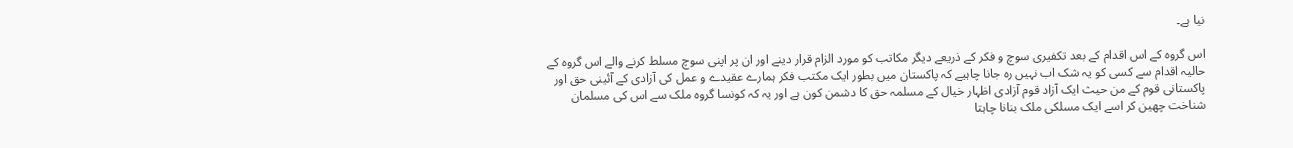نیا ہے۔

اس گروہ کے اس اقدام کے بعد تکفیری سوچ و فکر کے ذریعے دیگر مکاتب کو مورد الزام قرار دینے اور ان پر اپنی سوچ مسلط کرنے والے اس گروہ کے حالیہ اقدام سے کسی کو یہ شک اب نہیں رہ جانا چاہیے کہ پاکستان میں بطور ایک مکتب فکر ہمارے عقیدے و عمل کی آزادی کے آئینی حق اور پاکستانی قوم کے من حیث ایک آزاد قوم آزادی اظہار خیال کے مسلمہ حق کا دشمن کون ہے اور یہ کہ کونسا گروہ ملک سے اس کی مسلمان شناخت چھین کر اسے ایک مسلکی ملک بنانا چاہتا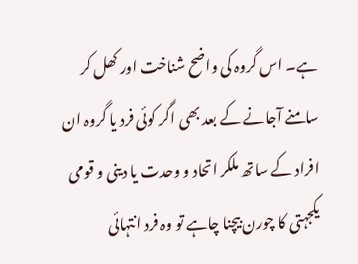ہے۔ اس گروہ کی واضح شناخت اور کھل کر سامنے آجانے کے بعد بھی اگر کوئی فرد یا گروہ ان افراد کے ساتھ ملکر اتحاد و وحدت یا دینی و قومی یکجہتی کا چورن بیچنا چاہے تو وہ فرد انتہائی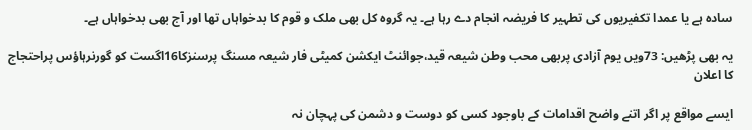سادہ ہے یا عمدا تکفیریوں کی تطہیر کا فریضہ انجام دے رہا ہے۔ یہ گروہ کل بھی ملک و قوم کا بدخواہاں تھا اور آج بھی بدخواہاں ہے۔

یہ بھی پڑھیں: 73ویں یوم آزادی پربھی محب وطن شیعہ قید،جوائنٹ ایکشن کمیٹی فار شیعہ مسنگ پرسنزکا16اگست کو گورنرہاؤس پراحتجاج کا اعلان

ایسے مواقع پر اگر اتنے واضح اقدامات کے باوجود کسی کو دوست و دشمن کی پہچان نہ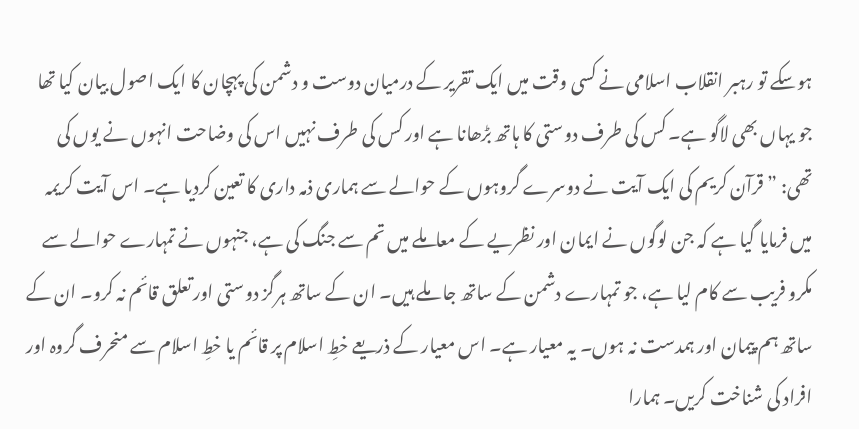ہوسکے تو رہبر انقلاب اسلامی نے کسی وقت میں ایک تقریر کے درمیان دوست و دشمن کی پہچان کا ایک اصول بیان کیا تھا جو یہاں بھی لاگو ہے۔ کس کی طرف دوستی کا ہاتھ بڑھانا ہے اور کس کی طرف نہیں اس کی وضاحت انہوں نے یوں کی تھی: ” قرآن کریم کی ایک آیت نے دوسرے گروہوں کے حوالے سے ہماری ذمہ داری کا تعین کردیا ہے۔ اس آیت کریمہ میں فرمایا گیا ہے کہ جن لوگوں نے ایمان اور نظریے کے معاملے میں تم سے جنگ کی ہے، جنہوں نے تمہارے حوالے سے مکرو فریب سے کام لیا ہے، جو تمہارے دشمن کے ساتھ جا ملے ہیں۔ ان کے ساتھ ہرگز دوستی اور تعلق قائم نہ کرو۔ ان کے ساتھ ہم پیمان اور ہمدست نہ ہوں۔ یہ معیار ہے۔ اس معیار کے ذریعے خطِ اسلام پر قائم یا خطِ اسلام سے منحرف گروہ اور افراد کی شناخت کریں۔ ہمارا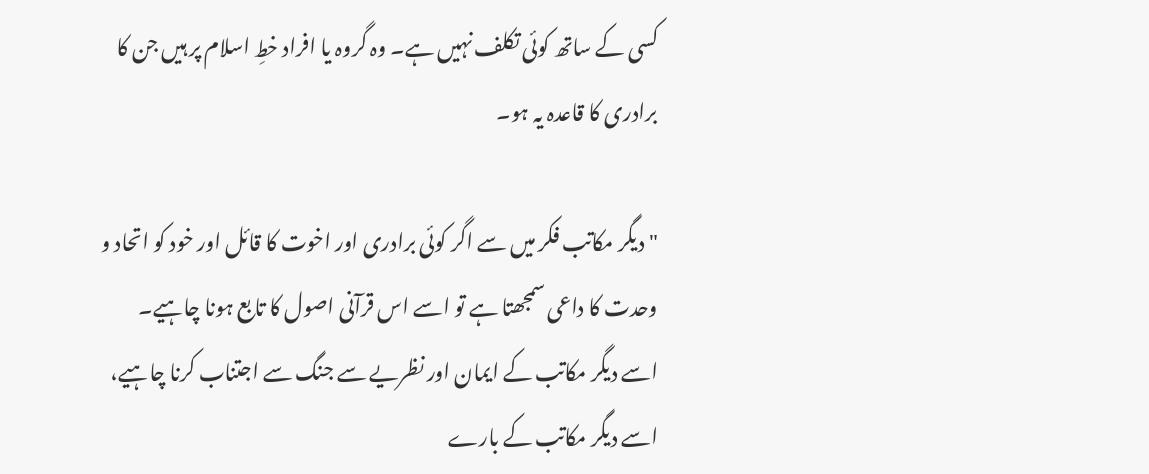کسی کے ساتھ کوئی تکلف نہیں ہے۔ وہ گروہ یا افراد خطِ اسلام پر ہیں جن کا برادری کا قاعدہ یہ ہو۔

"دیگر مکاتب فکر میں سے اگر کوئی برادری اور اخوت کا قائل اور خود کو اتحاد و وحدت کا داعی سمجھتا ہے تو اسے اس قرآنی اصول کا تابع ہونا چاہیے۔ اسے دیگر مکاتب کے ایمان اور نظریے سے جنگ سے اجتناب کرنا چاہیے، اسے دیگر مکاتب کے بارے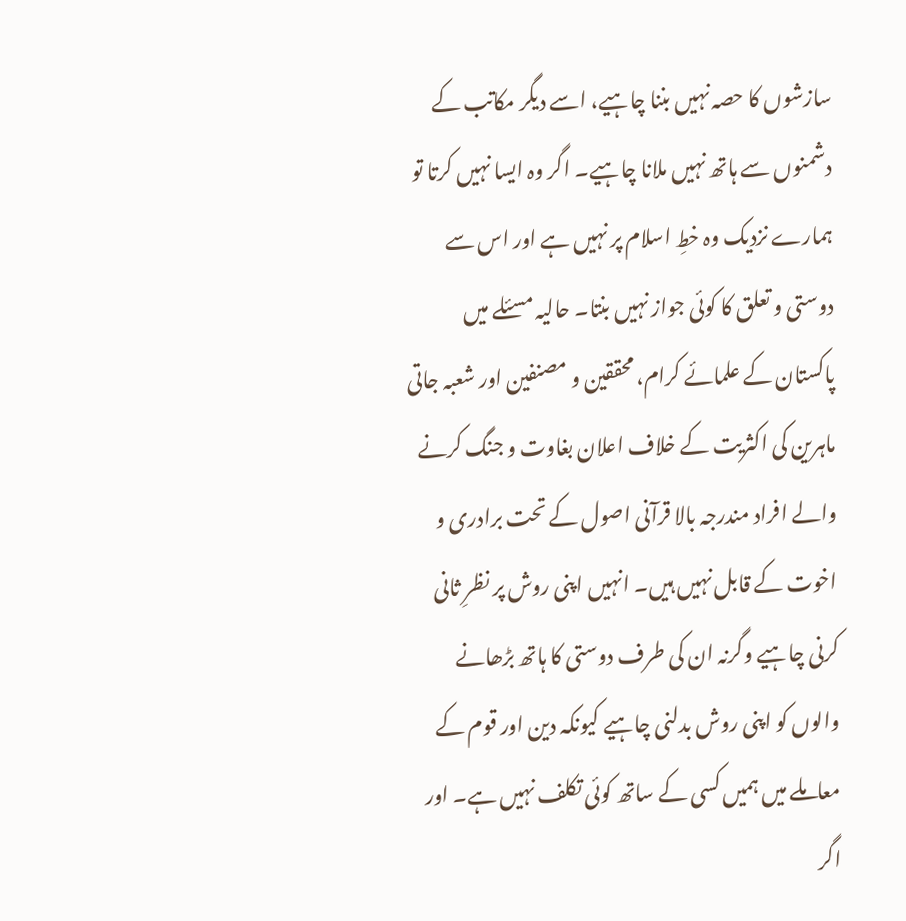سازشوں کا حصہ نہیں بننا چاہیے، اسے دیگر مکاتب کے دشمنوں سے ہاتھ نہیں ملانا چاہیے۔ اگر وہ ایسا نہیں کرتا تو ہمارے نزدیک وہ خطِ اسلام پر نہیں ہے اور اس سے دوستی و تعلق کا کوئی جواز نہیں بنتا۔ حالیہ مسئلے میں پاکستان کے علمائے کرام، محققین و مصنفین اور شعبہ جاتی ماہرین کی اکثریت کے خلاف اعلان بغاوت و جنگ کرنے والے افراد مندرجہ بالا قرآنی اصول کے تحت برادری و اخوت کے قابل نہیں ہیں۔ انہیں اپنی روش پر نظرِ ثانی کرنی چاہیے وگرنہ ان کی طرف دوستی کا ہاتھ بڑھانے والوں کو اپنی روش بدلنی چاہیے کیونکہ دین اور قوم کے معاملے میں ہمیں کسی کے ساتھ کوئی تکلف نہیں ہے۔ اور اگر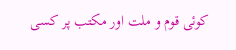کوئی قوم و ملت اور مکتب پر کسی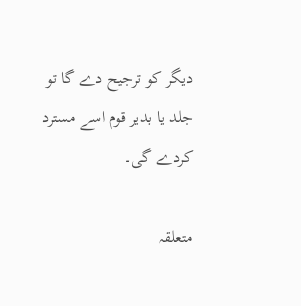دیگر کو ترجیح دے گا تو جلد یا بدیر قوم اسے مسترد کردے گی۔

متعلقہ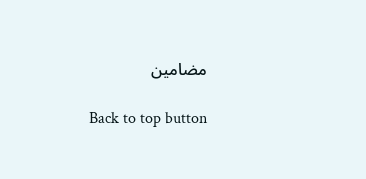مضامین

Back to top button